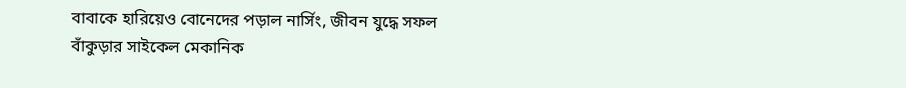বাবাকে হারিয়েও বোনেদের পড়াল নার্সিং, জীবন যুদ্ধে সফল বাঁকুড়ার সাইকেল মেকানিক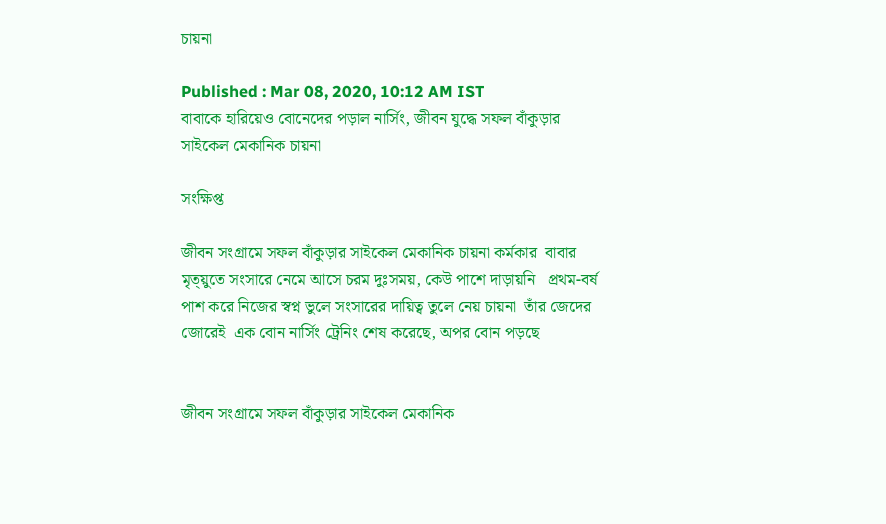চায়না

Published : Mar 08, 2020, 10:12 AM IST
বাবাকে হারিয়েও বোনেদের পড়াল নার্সিং, জীবন যুদ্ধে সফল বাঁকুড়ার সাইকেল মেকানিক চায়না

সংক্ষিপ্ত

জীবন সংগ্রামে সফল বাঁকুড়ার সাইকেল মেকানিক চায়না কর্মকার  বাবার মৃত্য়ুতে সংসারে নেমে আসে চরম দুঃসময়, কেউ পাশে দাড়ায়নি   প্রথম-বর্ষ পাশ করে নিজের স্বপ্ন ভুলে সংসারের দায়িত্ব তুলে নেয় চায়না  তাঁর জেদের জোরেই  এক বোন নার্সিং ট্রেনিং শেষ করেছে, অপর বোন পড়ছে


জীবন সংগ্রামে সফল বাঁকুড়ার সাইকেল মেকানিক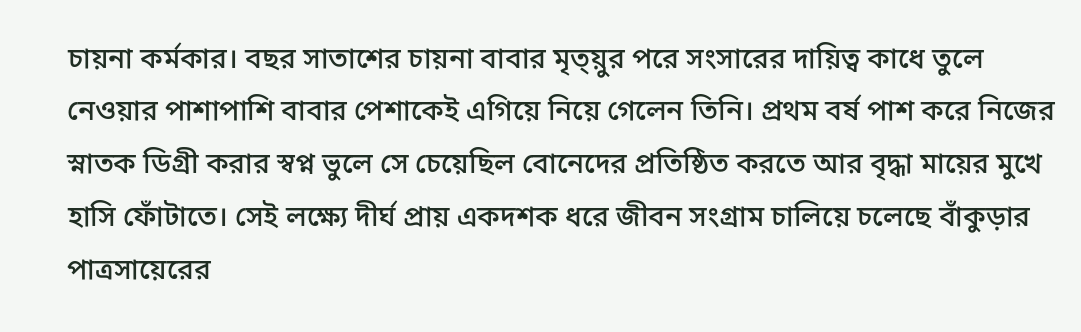চায়না কর্মকার। বছর সাতাশের চায়না বাবার মৃত্য়ুর পরে সংসারের দায়িত্ব কাধে তুলে নেওয়ার পাশাপাশি বাবার পেশাকেই এগিয়ে নিয়ে গেলেন তিনি। প্রথম বর্ষ পাশ করে নিজের স্নাতক ডিগ্রী করার স্বপ্ন ভুলে সে চেয়েছিল বোনেদের প্রতিষ্ঠিত করতে আর বৃদ্ধা মায়ের মুখে হাসি ফোঁটাতে। সেই লক্ষ্যে দীর্ঘ প্রায় একদশক ধরে জীবন সংগ্রাম চালিয়ে চলেছে বাঁকুড়ার পাত্রসায়েরের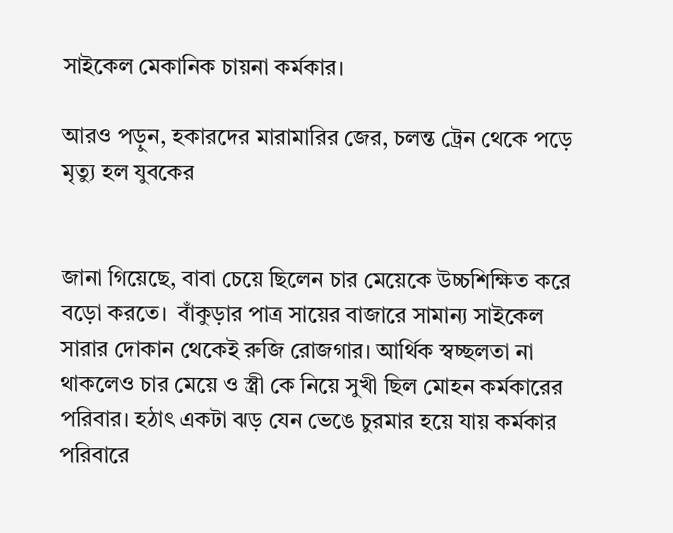সাইকেল মেকানিক চায়না কর্মকার।

আরও পড়ুন, হকারদের মারামারির জের, চলন্ত ট্রেন থেকে পড়ে মৃত্যু হল যুবকের


জানা গিয়েছে, বাবা চেয়ে ছিলেন চার মেয়েকে উচ্চশিক্ষিত করে বড়ো করতে।  বাঁকুড়ার পাত্র সায়ের বাজারে সামান্য সাইকেল সারার দোকান থেকেই রুজি রোজগার। আর্থিক স্বচ্ছলতা না থাকলেও চার মেয়ে ও স্ত্রী কে নিয়ে সুখী ছিল মোহন কর্মকারের পরিবার। হঠাৎ একটা ঝড় যেন ভেঙে চুরমার হয়ে যায় কর্মকার পরিবারে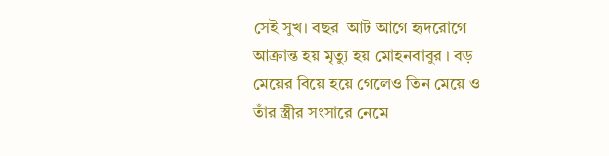সেই সুখ। বছর  আট আগে হৃদরোগে আক্রান্ত হয় মৃত্যু হয় মোহনবাবুর । বড় মেয়ের বিয়ে হয়ে গেলেও তিন মেয়ে ও তাঁর স্ত্রীর সংসারে নেমে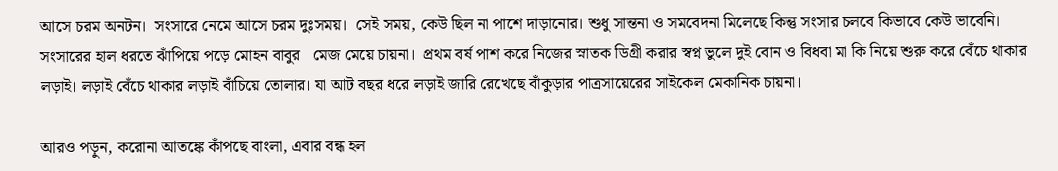আসে চরম অনটন।  সংসারে নেমে আসে চরম দুঃসময়।  সেই সময়, কেউ ছিল না পাশে দাড়ানোর। শুধু সান্তনা ও সমবেদনা মিলেছে কিন্তু সংসার চলবে কিভাবে কেউ ভাবেনি।  সংসারের হাল ধরতে ঝাঁপিয়ে পড়ে মোহন বাবুর   মেজ মেয়ে চায়না।  প্রথম বর্ষ পাশ করে নিজের স্নাতক ডিগ্রী করার স্বপ্ন ভুলে দুই বোন ও বিধবা মা কি নিয়ে শুরু করে বেঁচে থাকার লড়াই। লড়াই বেঁচে থাকার লড়াই বাঁচিয়ে তোলার। যা আট বছর ধরে লড়াই জারি রেখেছে বাঁকুড়ার পাত্রসায়েরের সাইকেল মেকানিক চায়না।

আরও পড়ুন, করোনা আতঙ্কে কাঁপছে বাংলা, এবার বন্ধ হল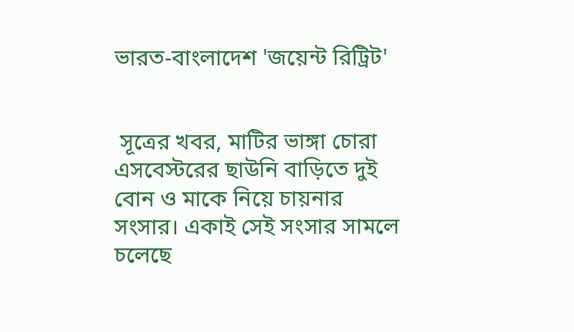ভারত-বাংলাদেশ 'জয়েন্ট রিট্রিট'


 সূত্রের খবর, মাটির ভাঙ্গা চোরা এসবেস্টরের ছাউনি বাড়িতে দুই বোন ও মাকে নিয়ে চায়নার সংসার। একাই সেই সংসার সামলে চলেছে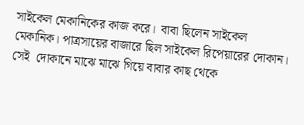সাইকেল মেকানিকের কাজ করে।  বাবা ছিলেন সাইকেল মেকানিক। পাত্রসায়ের বাজারে ছিল সাইকেল রিপেয়ারের দোকান। সেই  দোকানে মাঝে মাঝে গিয়ে বাবার কাছ থেকে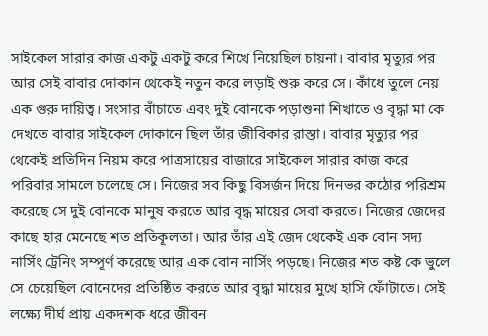সাইকেল সারার কাজ একটু একটু করে শিখে নিয়েছিল চায়না। বাবার মৃত্যুর পর আর সেই বাবার দোকান থেকেই নতুন করে লড়াই শুরু করে সে। কাঁধে তুলে নেয় এক গুরু দায়িত্ব। সংসার বাঁচাতে এবং দুই বোনকে পড়াশুনা শিখাতে ও বৃদ্ধা মা কে দেখতে বাবার সাইকেল দোকানে ছিল তাঁর জীবিকার রাস্তা। বাবার মৃত্যুর পর থেকেই প্রতিদিন নিয়ম করে পাত্রসায়ের বাজারে সাইকেল সারার কাজ করে পরিবার সামলে চলেছে সে। নিজের সব কিছু বিসর্জন দিয়ে দিনভর কঠোর পরিশ্রম করেছে সে দুই বোনকে মানুষ করতে আর বৃদ্ধ মায়ের সেবা করতে। নিজের জেদের কাছে হার মেনেছে শত প্রতিকূলতা। আর তাঁর এই জেদ থেকেই এক বোন সদ্য নার্সিং ট্রেনিং সম্পূর্ণ করেছে আর এক বোন নার্সিং পড়ছে। নিজের শত কষ্ট কে ভুলে সে চেয়েছিল বোনেদের প্রতিষ্ঠিত করতে আর বৃদ্ধা মায়ের মুখে হাসি ফোঁটাতে। সেই লক্ষ্যে দীর্ঘ প্রায় একদশক ধরে জীবন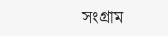সংগ্রাম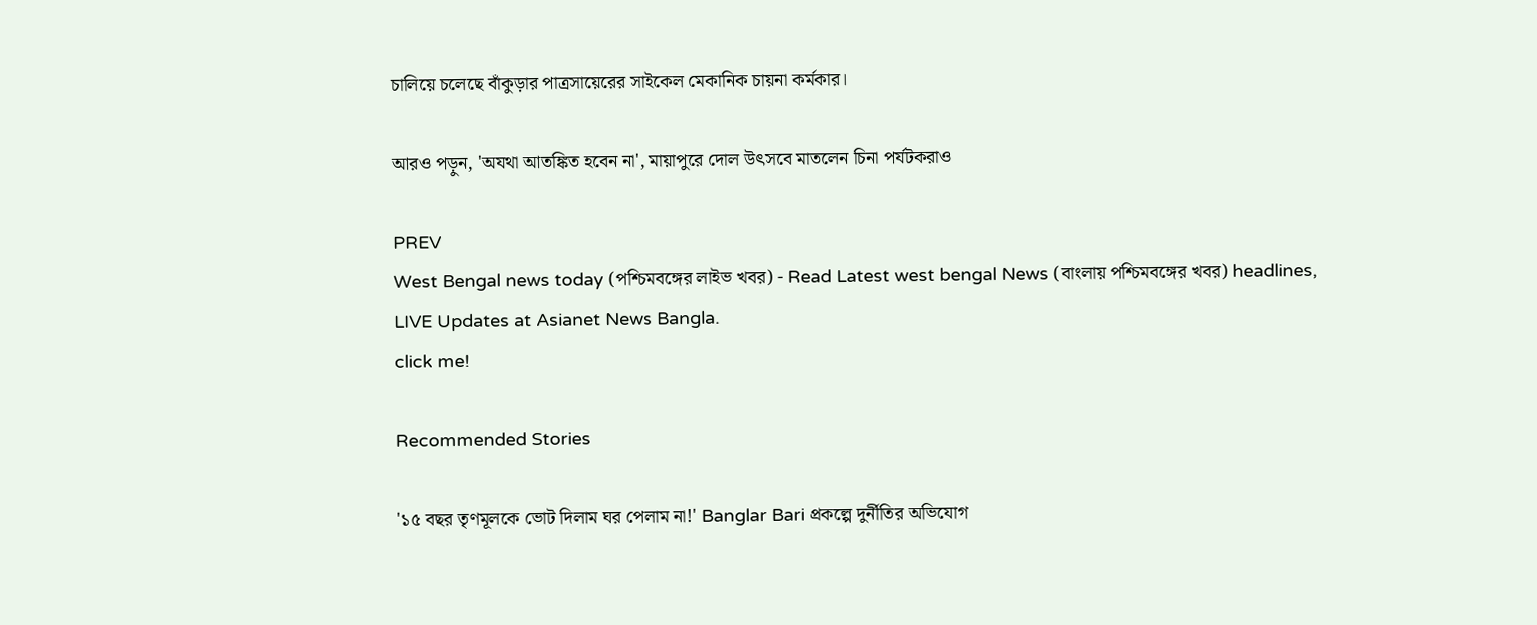চালিয়ে চলেছে বাঁকুড়ার পাত্রসায়েরের সাইকেল মেকানিক চায়না কর্মকার।

আরও পড়ুন, 'অযথা আতঙ্কিত হবেন না', মায়াপুরে দোল উৎসবে মাতলেন চিনা পর্যটকরাও

PREV
West Bengal news today (পশ্চিমবঙ্গের লাইভ খবর) - Read Latest west bengal News (বাংলায় পশ্চিমবঙ্গের খবর) headlines, LIVE Updates at Asianet News Bangla.
click me!

Recommended Stories

'১৫ বছর তৃণমূলকে ভোট দিলাম ঘর পেলাম না!' Banglar Bari প্রকল্পে দুর্নীতির অভিযোগ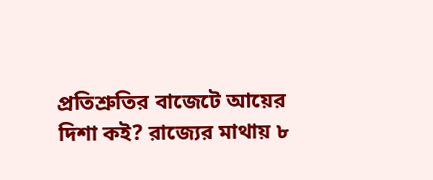প্রতিশ্রুতির বাজেটে আয়ের দিশা কই? রাজ্যের মাথায় ৮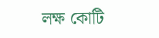লক্ষ কোটি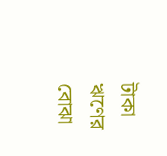টাকা ঋণের বোঝা